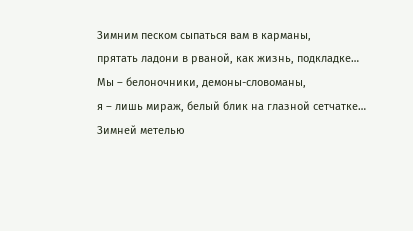Зимним песком сыпаться вам в карманы,
прятать ладони в рваной, как жизнь, подкладке…
Мы – белоночники, демоны-словоманы,
я – лишь мираж, белый блик на глазной сетчатке…
Зимней метелью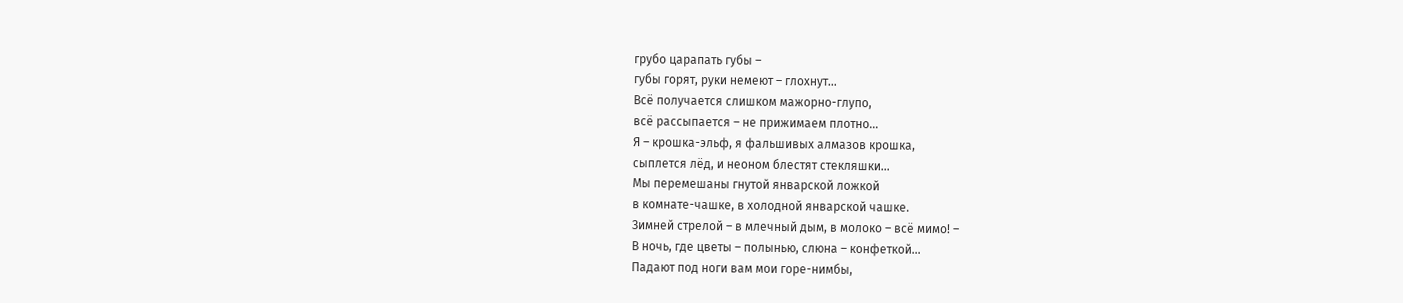грубо царапать губы –
губы горят, руки немеют – глохнут…
Всё получается слишком мажорно-глупо,
всё рассыпается – не прижимаем плотно…
Я – крошка-эльф, я фальшивых алмазов крошка,
сыплется лёд, и неоном блестят стекляшки…
Мы перемешаны гнутой январской ложкой
в комнате-чашке, в холодной январской чашке.
Зимней стрелой – в млечный дым, в молоко – всё мимо! –
В ночь, где цветы – полынью, слюна – конфеткой…
Падают под ноги вам мои горе-нимбы,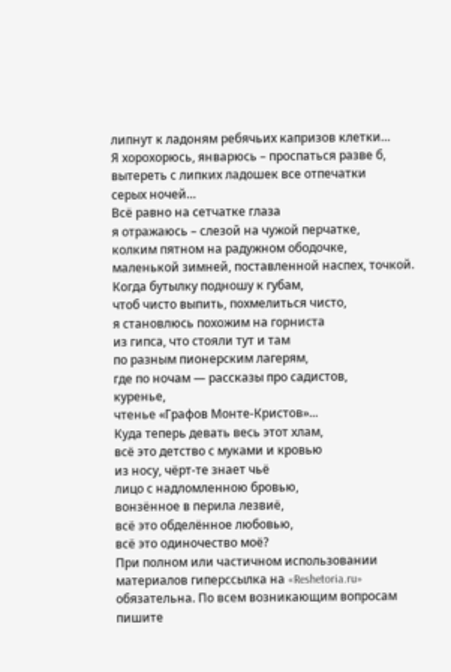липнут к ладоням ребячьих капризов клетки…
Я хорохорюсь, январюсь – проспаться разве б,
вытереть с липких ладошек все отпечатки
серых ночей…
Всё равно на сетчатке глаза
я отражаюсь – слезой на чужой перчатке,
колким пятном на радужном ободочке,
маленькой зимней, поставленной наспех, точкой.
Когда бутылку подношу к губам,
чтоб чисто выпить, похмелиться чисто,
я становлюсь похожим на горниста
из гипса, что стояли тут и там
по разным пионерским лагерям,
где по ночам — рассказы про садистов,
куренье,
чтенье «Графов Монте-Кристов»...
Куда теперь девать весь этот хлам,
всё это детство с муками и кровью
из носу, чёрт-те знает чьё
лицо с надломленною бровью,
вонзённое в перила лезвиё,
всё это обделённое любовью,
всё это одиночество моё?
При полном или частичном использовании материалов гиперссылка на «Reshetoria.ru» обязательна. По всем возникающим вопросам пишите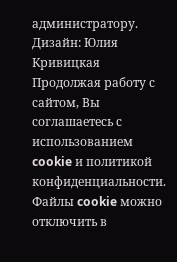администратору.
Дизайн: Юлия Кривицкая
Продолжая работу с сайтом, Вы соглашаетесь с использованием cookie и политикой конфиденциальности. Файлы cookie можно отключить в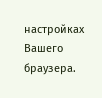настройках Вашего браузера.